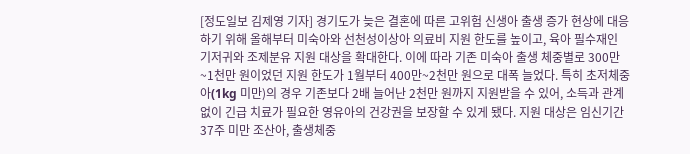[정도일보 김제영 기자] 경기도가 늦은 결혼에 따른 고위험 신생아 출생 증가 현상에 대응하기 위해 올해부터 미숙아와 선천성이상아 의료비 지원 한도를 높이고, 육아 필수재인 기저귀와 조제분유 지원 대상을 확대한다. 이에 따라 기존 미숙아 출생 체중별로 300만~1천만 원이었던 지원 한도가 1월부터 400만~2천만 원으로 대폭 늘었다. 특히 초저체중아(1kg 미만)의 경우 기존보다 2배 늘어난 2천만 원까지 지원받을 수 있어, 소득과 관계없이 긴급 치료가 필요한 영유아의 건강권을 보장할 수 있게 됐다. 지원 대상은 임신기간 37주 미만 조산아, 출생체중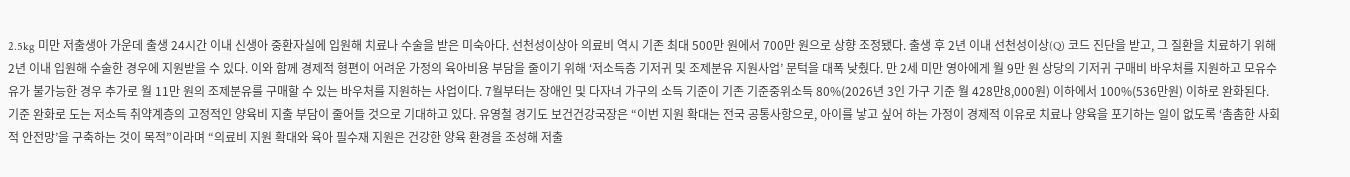2.5kg 미만 저출생아 가운데 출생 24시간 이내 신생아 중환자실에 입원해 치료나 수술을 받은 미숙아다. 선천성이상아 의료비 역시 기존 최대 500만 원에서 700만 원으로 상향 조정됐다. 출생 후 2년 이내 선천성이상(Q) 코드 진단을 받고, 그 질환을 치료하기 위해 2년 이내 입원해 수술한 경우에 지원받을 수 있다. 이와 함께 경제적 형편이 어려운 가정의 육아비용 부담을 줄이기 위해 ‘저소득층 기저귀 및 조제분유 지원사업’ 문턱을 대폭 낮췄다. 만 2세 미만 영아에게 월 9만 원 상당의 기저귀 구매비 바우처를 지원하고 모유수유가 불가능한 경우 추가로 월 11만 원의 조제분유를 구매할 수 있는 바우처를 지원하는 사업이다. 7월부터는 장애인 및 다자녀 가구의 소득 기준이 기존 기준중위소득 80%(2026년 3인 가구 기준 월 428만8,000원) 이하에서 100%(536만원) 이하로 완화된다. 기준 완화로 도는 저소득 취약계층의 고정적인 양육비 지출 부담이 줄어들 것으로 기대하고 있다. 유영철 경기도 보건건강국장은 “이번 지원 확대는 전국 공통사항으로, 아이를 낳고 싶어 하는 가정이 경제적 이유로 치료나 양육을 포기하는 일이 없도록 ‘촘촘한 사회적 안전망’을 구축하는 것이 목적”이라며 “의료비 지원 확대와 육아 필수재 지원은 건강한 양육 환경을 조성해 저출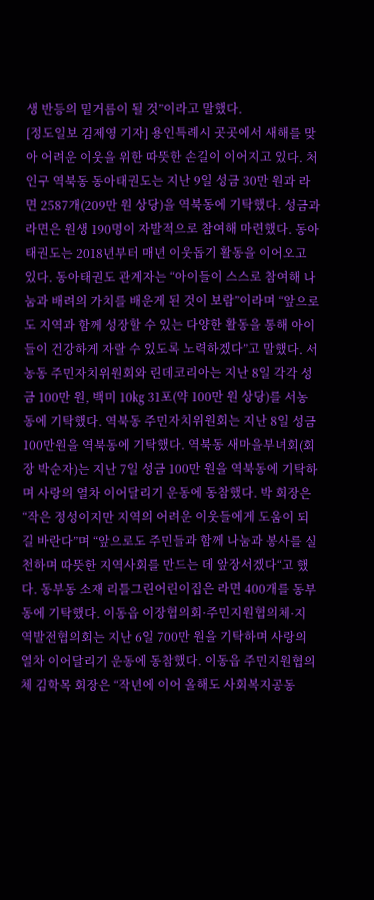생 반등의 밑거름이 될 것”이라고 말했다.
[정도일보 김제영 기자] 용인특례시 곳곳에서 새해를 맞아 어려운 이웃을 위한 따뜻한 손길이 이어지고 있다. 처인구 역북동 동아태권도는 지난 9일 성금 30만 원과 라면 2587개(209만 원 상당)을 역북동에 기탁했다. 성금과 라면은 원생 190명이 자발적으로 참여해 마련했다. 동아태권도는 2018년부터 매년 이웃돕기 활동을 이어오고 있다. 동아태권도 관계자는 “아이들이 스스로 참여해 나눔과 배려의 가치를 배운게 된 것이 보람”이라며 “앞으로도 지역과 함께 성장할 수 있는 다양한 활동을 통해 아이들이 건강하게 자랄 수 있도록 노력하겠다”고 말했다. 서농동 주민자치위원회와 린데코리아는 지난 8일 각각 성금 100만 원, 백미 10㎏ 31포(약 100만 원 상당)를 서농동에 기탁했다. 역북동 주민자치위원회는 지난 8일 성금 100만원을 역북동에 기탁했다. 역북동 새마을부녀회(회장 박순자)는 지난 7일 성금 100만 원을 역북동에 기탁하며 사랑의 열차 이어달리기 운동에 동참했다. 박 회장은 “작은 정성이지만 지역의 어려운 이웃들에게 도움이 되길 바란다”며 “앞으로도 주민들과 함께 나눔과 봉사를 실천하며 따뜻한 지역사회를 만드는 데 앞장서겠다“고 했다. 동부동 소재 리틀그린어린이집은 라면 400개를 동부동에 기탁했다. 이동읍 이장협의회·주민지원협의체·지역발전협의회는 지난 6일 700만 원을 기탁하며 사랑의 열차 이어달리기 운동에 동참했다. 이동읍 주민지원협의체 김학목 회장은 “작년에 이어 올해도 사회복지공동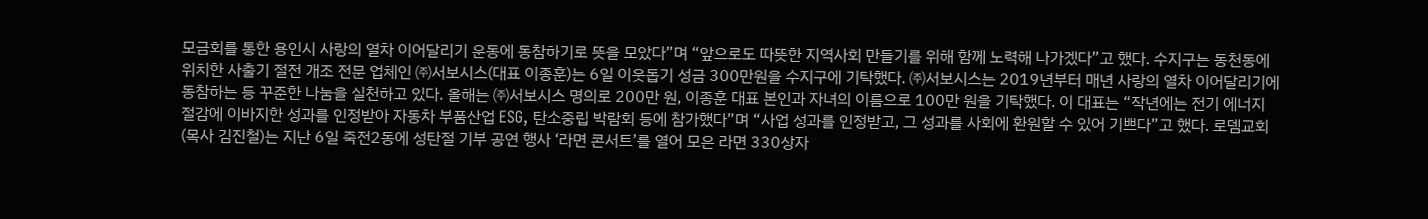모금회를 통한 용인시 사랑의 열차 이어달리기 운동에 동참하기로 뜻을 모았다”며 “앞으로도 따뜻한 지역사회 만들기를 위해 함께 노력해 나가겠다”고 했다. 수지구는 동천동에 위치한 사출기 절전 개조 전문 업체인 ㈜서보시스(대표 이종훈)는 6일 이웃돕기 성금 300만원을 수지구에 기탁했다. ㈜서보시스는 2019년부터 매년 사랑의 열차 이어달리기에 동참하는 등 꾸준한 나눔을 실천하고 있다. 올해는 ㈜서보시스 명의로 200만 원, 이종훈 대표 본인과 자녀의 이름으로 100만 원을 기탁했다. 이 대표는 “작년에는 전기 에너지 절감에 이바지한 성과를 인정받아 자동차 부품산업 ESG, 탄소중립 박람회 등에 참가했다”며 “사업 성과를 인정받고, 그 성과를 사회에 환원할 수 있어 기쁘다”고 했다. 로뎀교회(목사 김진철)는 지난 6일 죽전2동에 성탄절 기부 공연 행사 ‘라면 콘서트’를 열어 모은 라면 330상자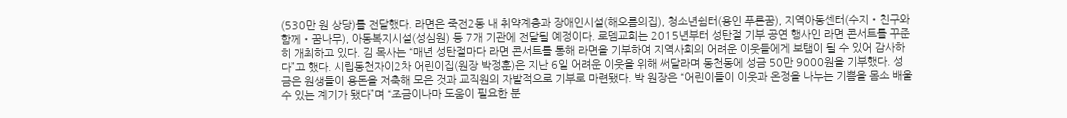(530만 원 상당)를 전달했다. 라면은 죽전2동 내 취약계층과 장애인시설(해오름의집), 청소년쉼터(용인 푸른꿈), 지역아동센터(수지‧친구와함께‧꿈나무), 아동복지시설(성심원) 등 7개 기관에 전달될 예정이다. 로뎀교회는 2015년부터 성탄절 기부 공연 행사인 라면 콘서트를 꾸준히 개최하고 있다. 김 목사는 “매년 성탄절마다 라면 콘서트를 통해 라면을 기부하여 지역사회의 어려운 이웃들에게 보탬이 될 수 있어 감사하다”고 했다. 시립동천자이2차 어린이집(원장 박정훈)은 지난 6일 어려운 이웃을 위해 써달라며 동천동에 성금 50만 9000원을 기부했다. 성금은 원생들이 용돈을 저축해 모은 것과 교직원의 자발적으로 기부로 마련됐다. 박 원장은 “어린이들이 이웃과 온정을 나누는 기쁨을 몸소 배울 수 있는 계기가 됐다”며 “조금이나마 도움이 필요한 분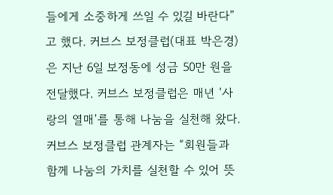들에게 소중하게 쓰일 수 있길 바란다”고 했다. 커브스 보정클럽(대표 박은경)은 지난 6일 보정동에 성금 50만 원을 전달했다. 커브스 보정클럽은 매년 ‘사랑의 열매’를 통해 나눔을 실천해 왔다. 커브스 보정클럽 관계자는 “회원들과 함께 나눔의 가치를 실천할 수 있어 뜻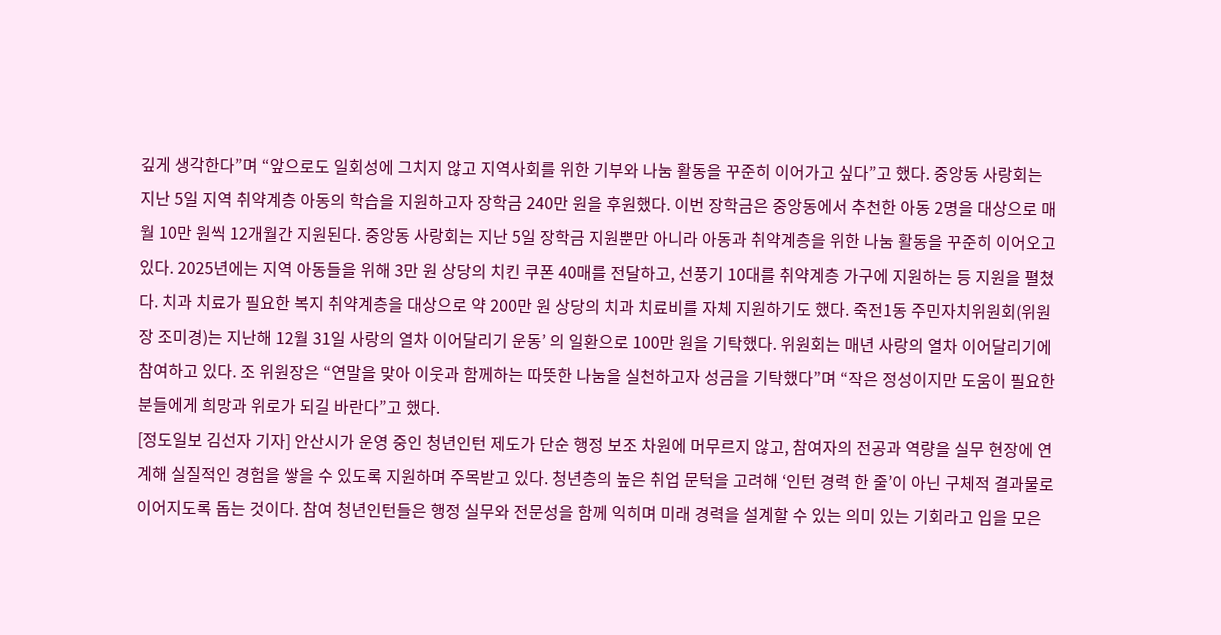깊게 생각한다”며 “앞으로도 일회성에 그치지 않고 지역사회를 위한 기부와 나눔 활동을 꾸준히 이어가고 싶다”고 했다. 중앙동 사랑회는 지난 5일 지역 취약계층 아동의 학습을 지원하고자 장학금 240만 원을 후원했다. 이번 장학금은 중앙동에서 추천한 아동 2명을 대상으로 매월 10만 원씩 12개월간 지원된다. 중앙동 사랑회는 지난 5일 장학금 지원뿐만 아니라 아동과 취약계층을 위한 나눔 활동을 꾸준히 이어오고 있다. 2025년에는 지역 아동들을 위해 3만 원 상당의 치킨 쿠폰 40매를 전달하고, 선풍기 10대를 취약계층 가구에 지원하는 등 지원을 펼쳤다. 치과 치료가 필요한 복지 취약계층을 대상으로 약 200만 원 상당의 치과 치료비를 자체 지원하기도 했다. 죽전1동 주민자치위원회(위원장 조미경)는 지난해 12월 31일 사랑의 열차 이어달리기 운동’ 의 일환으로 100만 원을 기탁했다. 위원회는 매년 사랑의 열차 이어달리기에 참여하고 있다. 조 위원장은 “연말을 맞아 이웃과 함께하는 따뜻한 나눔을 실천하고자 성금을 기탁했다”며 “작은 정성이지만 도움이 필요한 분들에게 희망과 위로가 되길 바란다”고 했다.
[정도일보 김선자 기자] 안산시가 운영 중인 청년인턴 제도가 단순 행정 보조 차원에 머무르지 않고, 참여자의 전공과 역량을 실무 현장에 연계해 실질적인 경험을 쌓을 수 있도록 지원하며 주목받고 있다. 청년층의 높은 취업 문턱을 고려해 ‘인턴 경력 한 줄’이 아닌 구체적 결과물로 이어지도록 돕는 것이다. 참여 청년인턴들은 행정 실무와 전문성을 함께 익히며 미래 경력을 설계할 수 있는 의미 있는 기회라고 입을 모은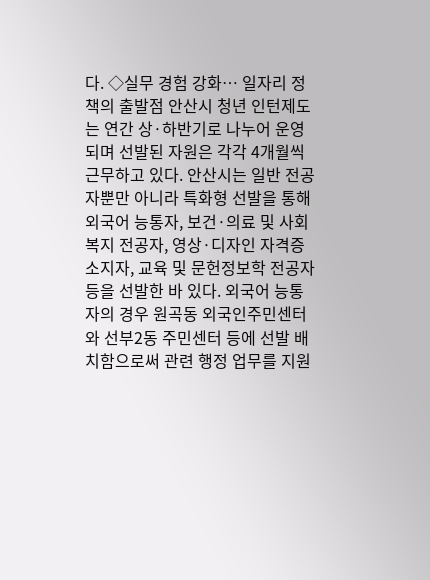다. ◇실무 경험 강화… 일자리 정책의 출발점 안산시 청년 인턴제도는 연간 상·하반기로 나누어 운영되며 선발된 자원은 각각 4개월씩 근무하고 있다. 안산시는 일반 전공자뿐만 아니라 특화형 선발을 통해 외국어 능통자, 보건·의료 및 사회복지 전공자, 영상·디자인 자격증 소지자, 교육 및 문헌정보학 전공자 등을 선발한 바 있다. 외국어 능통자의 경우 원곡동 외국인주민센터와 선부2동 주민센터 등에 선발 배치함으로써 관련 행정 업무를 지원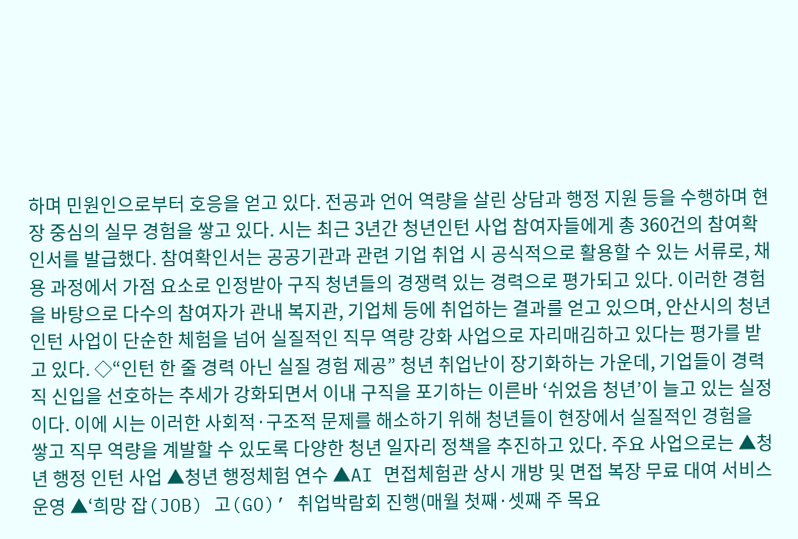하며 민원인으로부터 호응을 얻고 있다. 전공과 언어 역량을 살린 상담과 행정 지원 등을 수행하며 현장 중심의 실무 경험을 쌓고 있다. 시는 최근 3년간 청년인턴 사업 참여자들에게 총 360건의 참여확인서를 발급했다. 참여확인서는 공공기관과 관련 기업 취업 시 공식적으로 활용할 수 있는 서류로, 채용 과정에서 가점 요소로 인정받아 구직 청년들의 경쟁력 있는 경력으로 평가되고 있다. 이러한 경험을 바탕으로 다수의 참여자가 관내 복지관, 기업체 등에 취업하는 결과를 얻고 있으며, 안산시의 청년인턴 사업이 단순한 체험을 넘어 실질적인 직무 역량 강화 사업으로 자리매김하고 있다는 평가를 받고 있다. ◇“인턴 한 줄 경력 아닌 실질 경험 제공” 청년 취업난이 장기화하는 가운데, 기업들이 경력직 신입을 선호하는 추세가 강화되면서 이내 구직을 포기하는 이른바 ‘쉬었음 청년’이 늘고 있는 실정이다. 이에 시는 이러한 사회적·구조적 문제를 해소하기 위해 청년들이 현장에서 실질적인 경험을 쌓고 직무 역량을 계발할 수 있도록 다양한 청년 일자리 정책을 추진하고 있다. 주요 사업으로는 ▲청년 행정 인턴 사업 ▲청년 행정체험 연수 ▲AI 면접체험관 상시 개방 및 면접 복장 무료 대여 서비스 운영 ▲‘희망 잡(JOB) 고(GO)’ 취업박람회 진행(매월 첫째·셋째 주 목요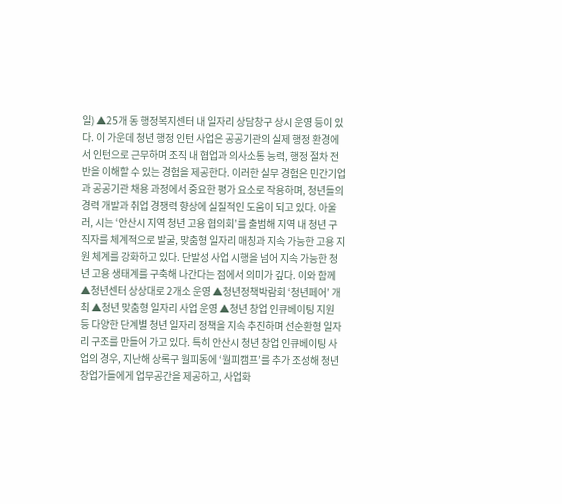일) ▲25개 동 행정복지센터 내 일자리 상담창구 상시 운영 등이 있다. 이 가운데 청년 행정 인턴 사업은 공공기관의 실제 행정 환경에서 인턴으로 근무하며 조직 내 협업과 의사소통 능력, 행정 절차 전반을 이해할 수 있는 경험을 제공한다. 이러한 실무 경험은 민간기업과 공공기관 채용 과정에서 중요한 평가 요소로 작용하며, 청년들의 경력 개발과 취업 경쟁력 향상에 실질적인 도움이 되고 있다. 아울러, 시는 ‘안산시 지역 청년 고용 협의회’를 출범해 지역 내 청년 구직자를 체계적으로 발굴, 맞춤형 일자리 매칭과 지속 가능한 고용 지원 체계를 강화하고 있다. 단발성 사업 시행을 넘어 지속 가능한 청년 고용 생태계를 구축해 나간다는 점에서 의미가 깊다. 이와 함께 ▲청년센터 상상대로 2개소 운영 ▲청년정책박람회 ‘청년페어’ 개최 ▲청년 맞춤형 일자리 사업 운영 ▲청년 창업 인큐베이팅 지원 등 다양한 단계별 청년 일자리 정책을 지속 추진하며 선순환형 일자리 구조를 만들어 가고 있다. 특히 안산시 청년 창업 인큐베이팅 사업의 경우, 지난해 상록구 월피동에 ‘월피캠프’를 추가 조성해 청년 창업가들에게 업무공간을 제공하고, 사업화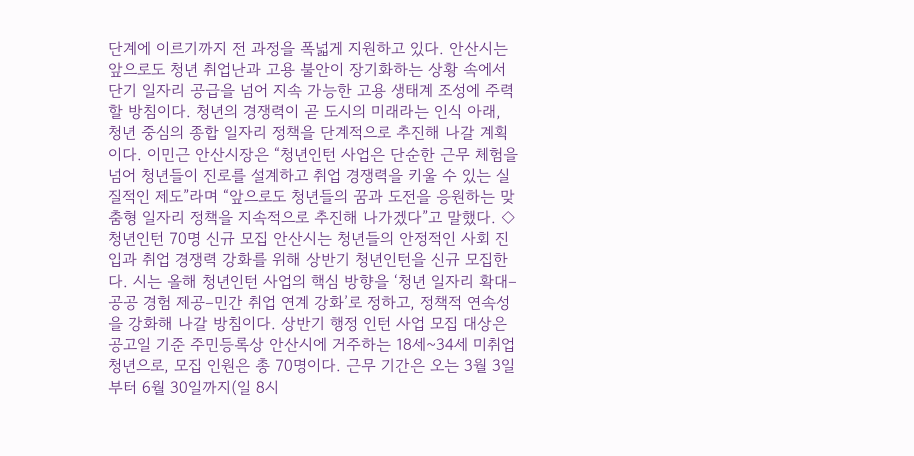단계에 이르기까지 전 과정을 폭넓게 지원하고 있다. 안산시는 앞으로도 청년 취업난과 고용 불안이 장기화하는 상황 속에서 단기 일자리 공급을 넘어 지속 가능한 고용 생태계 조성에 주력할 방침이다. 청년의 경쟁력이 곧 도시의 미래라는 인식 아래, 청년 중심의 종합 일자리 정책을 단계적으로 추진해 나갈 계획이다. 이민근 안산시장은 “청년인턴 사업은 단순한 근무 체험을 넘어 청년들이 진로를 설계하고 취업 경쟁력을 키울 수 있는 실질적인 제도”라며 “앞으로도 청년들의 꿈과 도전을 응원하는 맞춤형 일자리 정책을 지속적으로 추진해 나가겠다”고 말했다. ◇청년인턴 70명 신규 모집 안산시는 청년들의 안정적인 사회 진입과 취업 경쟁력 강화를 위해 상반기 청년인턴을 신규 모집한다. 시는 올해 청년인턴 사업의 핵심 방향을 ‘청년 일자리 확대–공공 경험 제공–민간 취업 연계 강화’로 정하고, 정책적 연속성을 강화해 나갈 방침이다. 상반기 행정 인턴 사업 모집 대상은 공고일 기준 주민등록상 안산시에 거주하는 18세~34세 미취업 청년으로, 모집 인원은 총 70명이다. 근무 기간은 오는 3월 3일부터 6월 30일까지(일 8시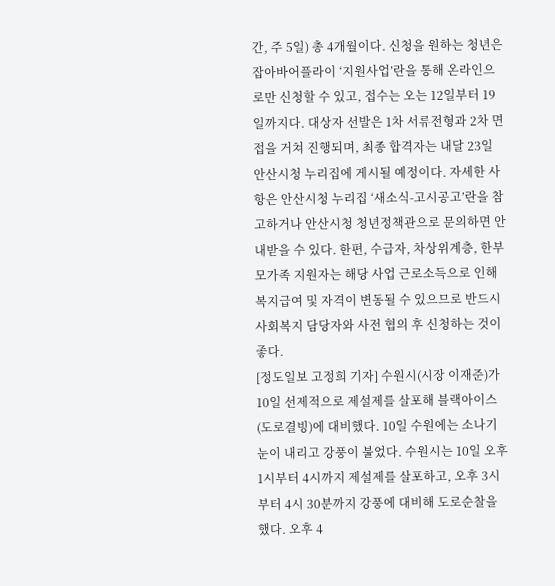간, 주 5일) 총 4개월이다. 신청을 원하는 청년은 잡아바어플라이 ‘지원사업’란을 통해 온라인으로만 신청할 수 있고, 접수는 오는 12일부터 19일까지다. 대상자 선발은 1차 서류전형과 2차 면접을 거쳐 진행되며, 최종 합격자는 내달 23일 안산시청 누리집에 게시될 예정이다. 자세한 사항은 안산시청 누리집 ‘새소식-고시공고’란을 참고하거나 안산시청 청년정책관으로 문의하면 안내받을 수 있다. 한편, 수급자, 차상위계층, 한부모가족 지원자는 해당 사업 근로소득으로 인해 복지급여 및 자격이 변동될 수 있으므로 반드시 사회복지 담당자와 사전 협의 후 신청하는 것이 좋다.
[정도일보 고정희 기자] 수원시(시장 이재준)가 10일 선제적으로 제설제를 살포해 블랙아이스(도로결빙)에 대비했다. 10일 수원에는 소나기눈이 내리고 강풍이 불었다. 수원시는 10일 오후 1시부터 4시까지 제설제를 살포하고, 오후 3시부터 4시 30분까지 강풍에 대비해 도로순찰을 했다. 오후 4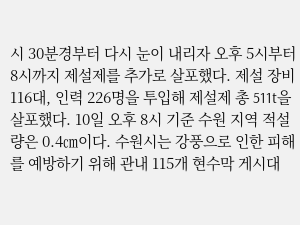시 30분경부터 다시 눈이 내리자 오후 5시부터 8시까지 제설제를 추가로 살포했다. 제설 장비 116대, 인력 226명을 투입해 제설제 총 511t을 살포했다. 10일 오후 8시 기준 수원 지역 적설량은 0.4㎝이다. 수원시는 강풍으로 인한 피해를 예방하기 위해 관내 115개 현수막 게시대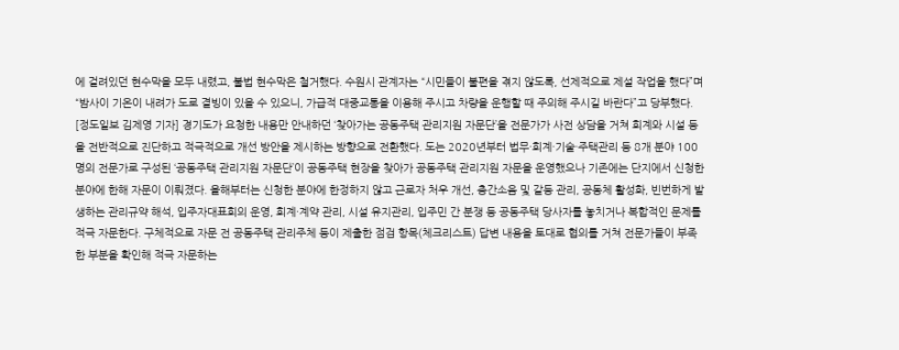에 걸려있던 현수막을 모두 내렸고, 불법 현수막은 철거했다. 수원시 관계자는 “시민들이 불편을 겪지 않도록, 선제적으로 제설 작업을 했다”며 “밤사이 기온이 내려가 도로 결빙이 있을 수 있으니, 가급적 대중교통을 이용해 주시고 차량을 운행할 때 주의해 주시길 바란다”고 당부했다.
[정도일보 김제영 기자] 경기도가 요청한 내용만 안내하던 ‘찾아가는 공동주택 관리지원 자문단’을 전문가가 사전 상담을 거쳐 회계와 시설 등을 전반적으로 진단하고 적극적으로 개선 방안을 제시하는 방향으로 전환했다. 도는 2020년부터 법무·회계·기술·주택관리 등 8개 분야 100명의 전문가로 구성된 ‘공동주택 관리지원 자문단’이 공동주택 현장을 찾아가 공동주택 관리지원 자문을 운영했으나 기존에는 단지에서 신청한 분야에 한해 자문이 이뤄졌다. 올해부터는 신청한 분야에 한정하지 않고 근로자 처우 개선, 층간소음 및 갈등 관리, 공동체 활성화, 빈번하게 발생하는 관리규약 해석, 입주자대표회의 운영, 회계·계약 관리, 시설 유지관리, 입주민 간 분쟁 등 공동주택 당사자를 놓치거나 복합적인 문제를 적극 자문한다. 구체적으로 자문 전 공동주택 관리주체 등이 제출한 점검 항목(체크리스트) 답변 내용을 토대로 협의를 거쳐 전문가들이 부족한 부분을 확인해 적극 자문하는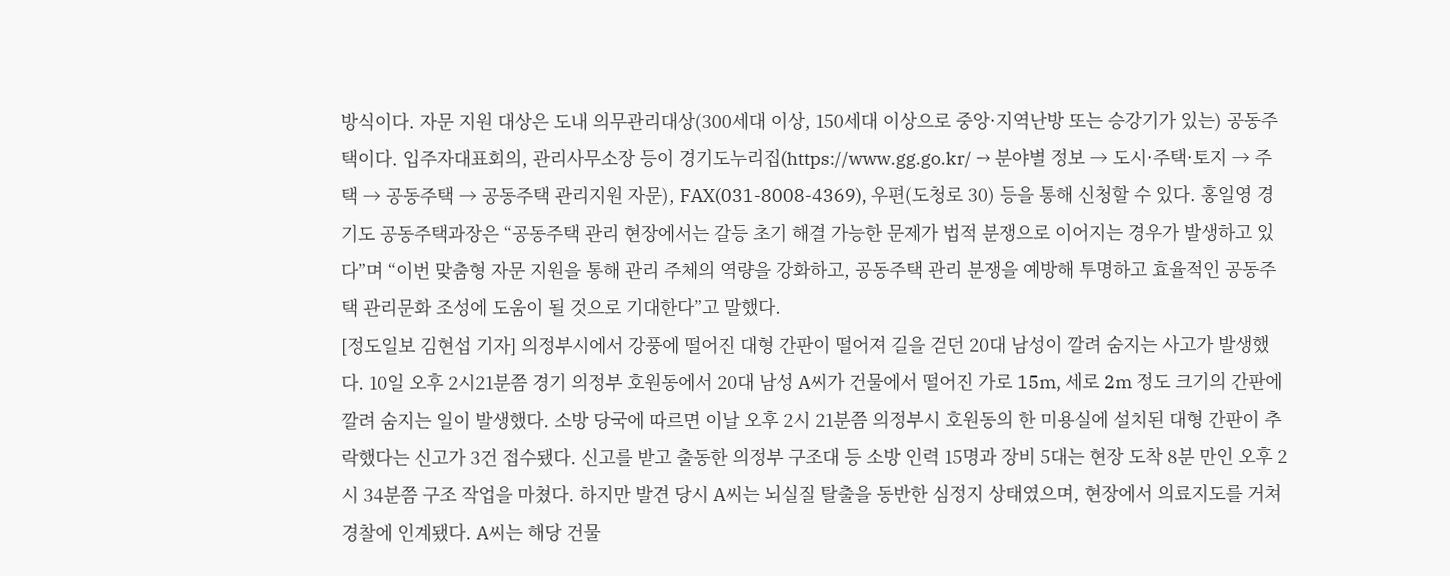방식이다. 자문 지원 대상은 도내 의무관리대상(300세대 이상, 150세대 이상으로 중앙·지역난방 또는 승강기가 있는) 공동주택이다. 입주자대표회의, 관리사무소장 등이 경기도누리집(https://www.gg.go.kr/ → 분야별 정보 → 도시·주택·토지 → 주택 → 공동주택 → 공동주택 관리지원 자문), FAX(031-8008-4369), 우편(도청로 30) 등을 통해 신청할 수 있다. 홍일영 경기도 공동주택과장은 “공동주택 관리 현장에서는 갈등 초기 해결 가능한 문제가 법적 분쟁으로 이어지는 경우가 발생하고 있다”며 “이번 맞춤형 자문 지원을 통해 관리 주체의 역량을 강화하고, 공동주택 관리 분쟁을 예방해 투명하고 효율적인 공동주택 관리문화 조성에 도움이 될 것으로 기대한다”고 말했다.
[정도일보 김현섭 기자] 의정부시에서 강풍에 떨어진 대형 간판이 떨어져 길을 걷던 20대 남성이 깔려 숨지는 사고가 발생했다. 10일 오후 2시21분쯤 경기 의정부 호원동에서 20대 남성 A씨가 건물에서 떨어진 가로 15m, 세로 2m 정도 크기의 간판에 깔려 숨지는 일이 발생했다. 소방 당국에 따르면 이날 오후 2시 21분쯤 의정부시 호원동의 한 미용실에 설치된 대형 간판이 추락했다는 신고가 3건 접수됐다. 신고를 받고 출동한 의정부 구조대 등 소방 인력 15명과 장비 5대는 현장 도착 8분 만인 오후 2시 34분쯤 구조 작업을 마쳤다. 하지만 발견 당시 A씨는 뇌실질 탈출을 동반한 심정지 상태였으며, 현장에서 의료지도를 거쳐 경찰에 인계됐다. A씨는 해당 건물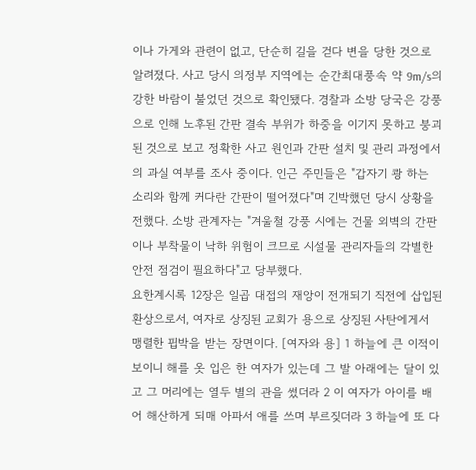이나 가게와 관련이 없고, 단순히 길을 걷다 변을 당한 것으로 알려졌다. 사고 당시 의정부 지역에는 순간최대풍속 약 9m/s의 강한 바람이 불었던 것으로 확인됐다. 경찰과 소방 당국은 강풍으로 인해 노후된 간판 결속 부위가 하중을 이기지 못하고 붕괴된 것으로 보고 정확한 사고 원인과 간판 설치 및 관리 과정에서의 과실 여부를 조사 중이다. 인근 주민들은 "갑자기 쾅 하는 소리와 함께 커다란 간판이 떨어졌다"며 긴박했던 당시 상황을 전했다. 소방 관계자는 "겨울철 강풍 시에는 건물 외벽의 간판이나 부착물이 낙하 위험이 크므로 시설물 관리자들의 각별한 안전 점검이 필요하다"고 당부했다.
요한계시록 12장은 일곱 대접의 재앙이 전개되기 직전에 삽입된 환상으로서, 여자로 상징된 교회가 용으로 상징된 사탄에게서 맹렬한 핍박을 받는 장면이다. [여자와 용] 1 하늘에 큰 이적이 보이니 해를 옷 입은 한 여자가 있는데 그 발 아래에는 달이 있고 그 머리에는 열두 별의 관을 썼더라 2 이 여자가 아이를 배어 해산하게 되매 아파서 애를 쓰며 부르짖더라 3 하늘에 또 다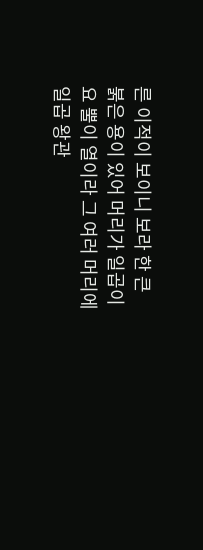른 이적이 보이니 보라 한 큰 붉은 용이 있어 머리가 일곱이요 뿔이 열이라 그 여러 머리에 일곱 왕관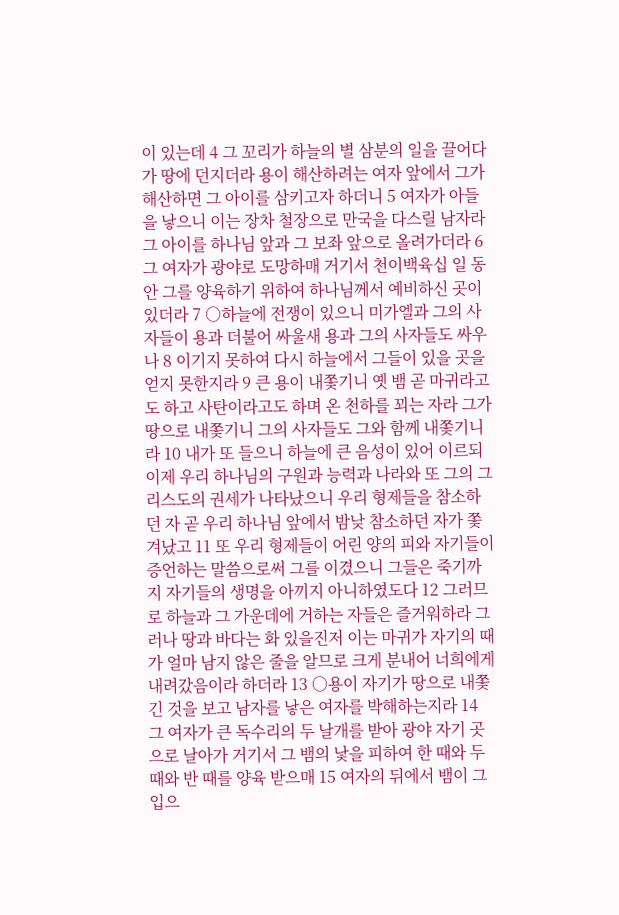이 있는데 4 그 꼬리가 하늘의 별 삼분의 일을 끌어다가 땅에 던지더라 용이 해산하려는 여자 앞에서 그가 해산하면 그 아이를 삼키고자 하더니 5 여자가 아들을 낳으니 이는 장차 철장으로 만국을 다스릴 남자라 그 아이를 하나님 앞과 그 보좌 앞으로 올려가더라 6 그 여자가 광야로 도망하매 거기서 천이백육십 일 동안 그를 양육하기 위하여 하나님께서 예비하신 곳이 있더라 7 ○하늘에 전쟁이 있으니 미가엘과 그의 사자들이 용과 더불어 싸울새 용과 그의 사자들도 싸우나 8 이기지 못하여 다시 하늘에서 그들이 있을 곳을 얻지 못한지라 9 큰 용이 내쫓기니 옛 뱀 곧 마귀라고도 하고 사탄이라고도 하며 온 천하를 꾀는 자라 그가 땅으로 내쫓기니 그의 사자들도 그와 함께 내쫓기니라 10 내가 또 들으니 하늘에 큰 음성이 있어 이르되 이제 우리 하나님의 구원과 능력과 나라와 또 그의 그리스도의 권세가 나타났으니 우리 형제들을 참소하던 자 곧 우리 하나님 앞에서 밤낮 참소하던 자가 쫓겨났고 11 또 우리 형제들이 어린 양의 피와 자기들이 증언하는 말씀으로써 그를 이겼으니 그들은 죽기까지 자기들의 생명을 아끼지 아니하였도다 12 그러므로 하늘과 그 가운데에 거하는 자들은 즐거워하라 그러나 땅과 바다는 화 있을진저 이는 마귀가 자기의 때가 얼마 남지 않은 줄을 알므로 크게 분내어 너희에게 내려갔음이라 하더라 13 ○용이 자기가 땅으로 내쫓긴 것을 보고 남자를 낳은 여자를 박해하는지라 14 그 여자가 큰 독수리의 두 날개를 받아 광야 자기 곳으로 날아가 거기서 그 뱀의 낯을 피하여 한 때와 두 때와 반 때를 양육 받으매 15 여자의 뒤에서 뱀이 그 입으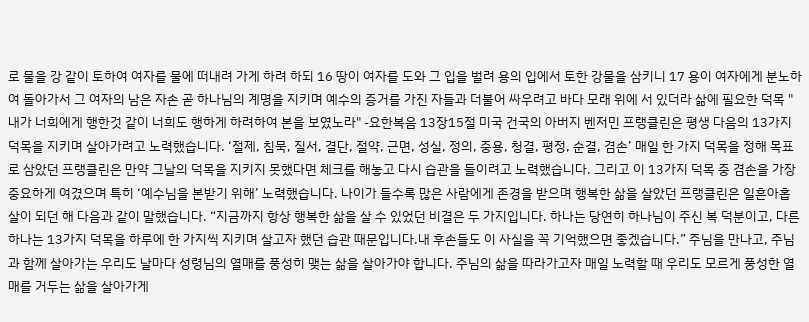로 물을 강 같이 토하여 여자를 물에 떠내려 가게 하려 하되 16 땅이 여자를 도와 그 입을 벌려 용의 입에서 토한 강물을 삼키니 17 용이 여자에게 분노하여 돌아가서 그 여자의 남은 자손 곧 하나님의 계명을 지키며 예수의 증거를 가진 자들과 더불어 싸우려고 바다 모래 위에 서 있더라 삶에 필요한 덕목 "내가 너희에게 행한것 같이 너희도 행하게 하려하여 본을 보였노라" -요한복음 13장15절 미국 건국의 아버지 벤저민 프랭클린은 평생 다음의 13가지 덕목을 지키며 살아가려고 노력했습니다. ‘절제, 침묵, 질서, 결단, 절약, 근면, 성실, 정의, 중용, 청결, 평정, 순결, 겸손’ 매일 한 가지 덕목을 정해 목표로 삼았던 프랭클린은 만약 그날의 덕목을 지키지 못했다면 체크를 해놓고 다시 습관을 들이려고 노력했습니다. 그리고 이 13가지 덕목 중 겸손을 가장 중요하게 여겼으며 특히 ‘예수님을 본받기 위해’ 노력했습니다. 나이가 들수록 많은 사람에게 존경을 받으며 행복한 삶을 살았던 프랭클린은 일흔아홉 살이 되던 해 다음과 같이 말했습니다. “지금까지 항상 행복한 삶을 살 수 있었던 비결은 두 가지입니다. 하나는 당연히 하나님이 주신 복 덕분이고, 다른 하나는 13가지 덕목을 하루에 한 가지씩 지키며 살고자 했던 습관 때문입니다.내 후손들도 이 사실을 꼭 기억했으면 좋겠습니다.” 주님을 만나고, 주님과 함께 살아가는 우리도 날마다 성령님의 열매를 풍성히 맺는 삶을 살아가야 합니다. 주님의 삶을 따라가고자 매일 노력할 때 우리도 모르게 풍성한 열매를 거두는 삶을 살아가게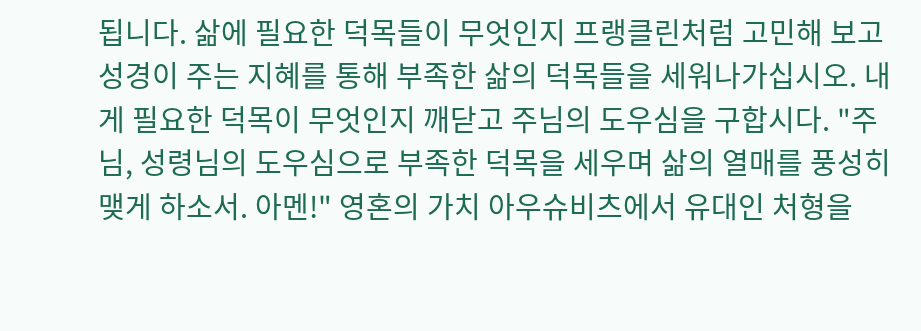됩니다. 삶에 필요한 덕목들이 무엇인지 프랭클린처럼 고민해 보고 성경이 주는 지혜를 통해 부족한 삶의 덕목들을 세워나가십시오. 내게 필요한 덕목이 무엇인지 깨닫고 주님의 도우심을 구합시다. "주님, 성령님의 도우심으로 부족한 덕목을 세우며 삶의 열매를 풍성히 맺게 하소서. 아멘!" 영혼의 가치 아우슈비츠에서 유대인 처형을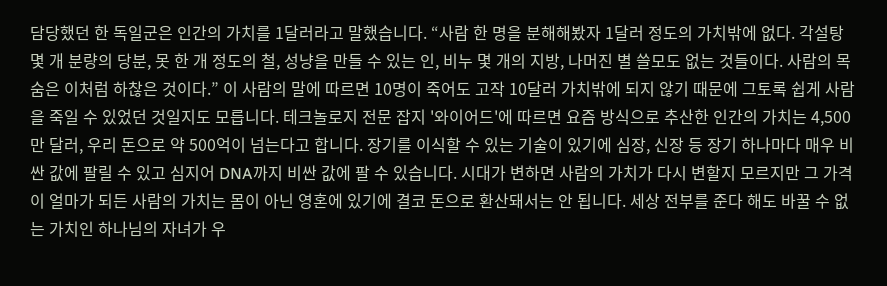담당했던 한 독일군은 인간의 가치를 1달러라고 말했습니다. “사람 한 명을 분해해봤자 1달러 정도의 가치밖에 없다. 각설탕 몇 개 분량의 당분, 못 한 개 정도의 철, 성냥을 만들 수 있는 인, 비누 몇 개의 지방, 나머진 별 쓸모도 없는 것들이다. 사람의 목숨은 이처럼 하찮은 것이다.” 이 사람의 말에 따르면 10명이 죽어도 고작 10달러 가치밖에 되지 않기 때문에 그토록 쉽게 사람을 죽일 수 있었던 것일지도 모릅니다. 테크놀로지 전문 잡지 '와이어드'에 따르면 요즘 방식으로 추산한 인간의 가치는 4,500만 달러, 우리 돈으로 약 500억이 넘는다고 합니다. 장기를 이식할 수 있는 기술이 있기에 심장, 신장 등 장기 하나마다 매우 비싼 값에 팔릴 수 있고 심지어 DNA까지 비싼 값에 팔 수 있습니다. 시대가 변하면 사람의 가치가 다시 변할지 모르지만 그 가격이 얼마가 되든 사람의 가치는 몸이 아닌 영혼에 있기에 결코 돈으로 환산돼서는 안 됩니다. 세상 전부를 준다 해도 바꿀 수 없는 가치인 하나님의 자녀가 우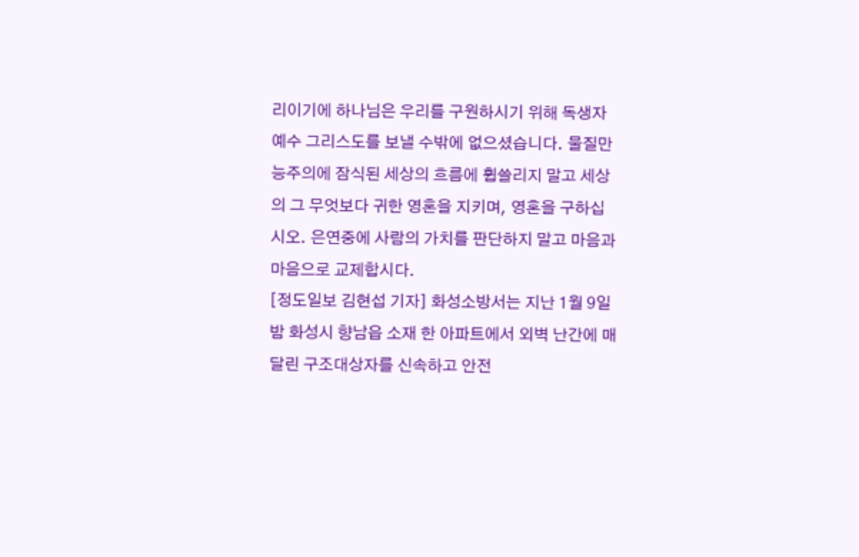리이기에 하나님은 우리를 구원하시기 위해 독생자 예수 그리스도를 보낼 수밖에 없으셨습니다. 물질만능주의에 잠식된 세상의 흐름에 휩쓸리지 말고 세상의 그 무엇보다 귀한 영혼을 지키며, 영혼을 구하십시오. 은연중에 사람의 가치를 판단하지 말고 마음과 마음으로 교제합시다.
[정도일보 김현섭 기자] 화성소방서는 지난 1월 9일 밤 화성시 향남읍 소재 한 아파트에서 외벽 난간에 매달린 구조대상자를 신속하고 안전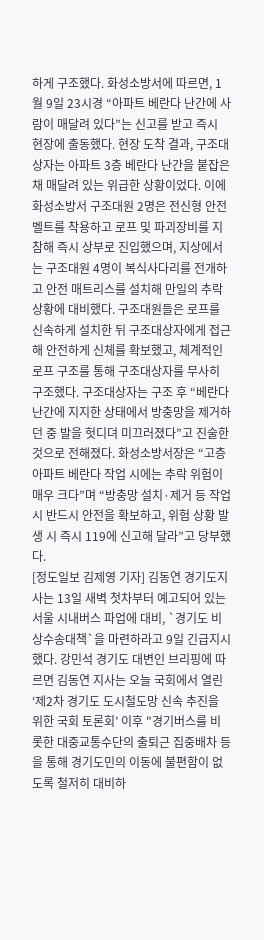하게 구조했다. 화성소방서에 따르면, 1월 9일 23시경 “아파트 베란다 난간에 사람이 매달려 있다”는 신고를 받고 즉시 현장에 출동했다. 현장 도착 결과, 구조대상자는 아파트 3층 베란다 난간을 붙잡은 채 매달려 있는 위급한 상황이었다. 이에 화성소방서 구조대원 2명은 전신형 안전벨트를 착용하고 로프 및 파괴장비를 지참해 즉시 상부로 진입했으며, 지상에서는 구조대원 4명이 복식사다리를 전개하고 안전 매트리스를 설치해 만일의 추락 상황에 대비했다. 구조대원들은 로프를 신속하게 설치한 뒤 구조대상자에게 접근해 안전하게 신체를 확보했고, 체계적인 로프 구조를 통해 구조대상자를 무사히 구조했다. 구조대상자는 구조 후 “베란다 난간에 지지한 상태에서 방충망을 제거하던 중 발을 헛디뎌 미끄러졌다”고 진술한 것으로 전해졌다. 화성소방서장은 “고층 아파트 베란다 작업 시에는 추락 위험이 매우 크다”며 “방충망 설치·제거 등 작업 시 반드시 안전을 확보하고, 위험 상황 발생 시 즉시 119에 신고해 달라”고 당부했다.
[정도일보 김제영 기자] 김동연 경기도지사는 13일 새벽 첫차부터 예고되어 있는 서울 시내버스 파업에 대비, `경기도 비상수송대책`을 마련하라고 9일 긴급지시했다. 강민석 경기도 대변인 브리핑에 따르면 김동연 지사는 오늘 국회에서 열린 ‘제2차 경기도 도시철도망 신속 추진을 위한 국회 토론회’ 이후 "경기버스를 비롯한 대중교통수단의 출퇴근 집중배차 등을 통해 경기도민의 이동에 불편함이 없도록 철저히 대비하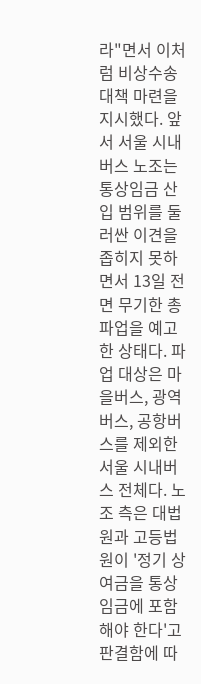라"면서 이처럼 비상수송대책 마련을 지시했다. 앞서 서울 시내버스 노조는 통상임금 산입 범위를 둘러싼 이견을 좁히지 못하면서 13일 전면 무기한 총파업을 예고한 상태다. 파업 대상은 마을버스, 광역버스, 공항버스를 제외한 서울 시내버스 전체다. 노조 측은 대법원과 고등법원이 '정기 상여금을 통상임금에 포함해야 한다'고 판결함에 따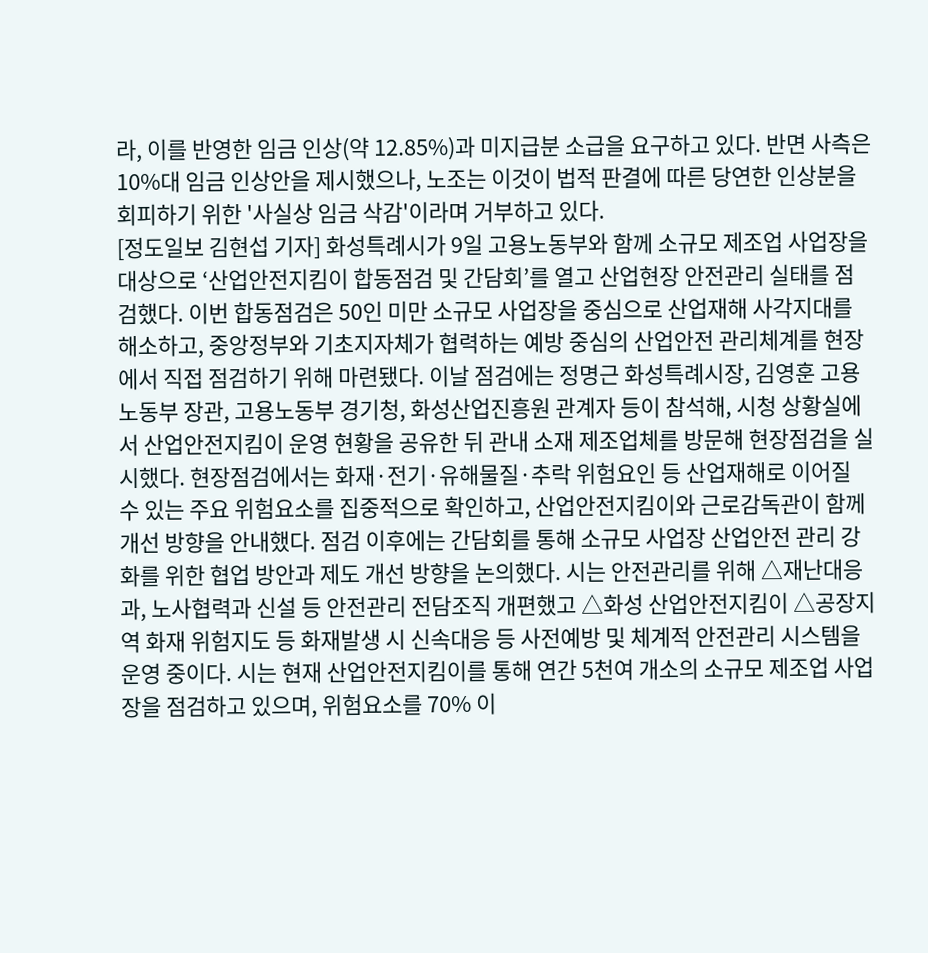라, 이를 반영한 임금 인상(약 12.85%)과 미지급분 소급을 요구하고 있다. 반면 사측은 10%대 임금 인상안을 제시했으나, 노조는 이것이 법적 판결에 따른 당연한 인상분을 회피하기 위한 '사실상 임금 삭감'이라며 거부하고 있다.
[정도일보 김현섭 기자] 화성특례시가 9일 고용노동부와 함께 소규모 제조업 사업장을 대상으로 ‘산업안전지킴이 합동점검 및 간담회’를 열고 산업현장 안전관리 실태를 점검했다. 이번 합동점검은 50인 미만 소규모 사업장을 중심으로 산업재해 사각지대를 해소하고, 중앙정부와 기초지자체가 협력하는 예방 중심의 산업안전 관리체계를 현장에서 직접 점검하기 위해 마련됐다. 이날 점검에는 정명근 화성특례시장, 김영훈 고용노동부 장관, 고용노동부 경기청, 화성산업진흥원 관계자 등이 참석해, 시청 상황실에서 산업안전지킴이 운영 현황을 공유한 뒤 관내 소재 제조업체를 방문해 현장점검을 실시했다. 현장점검에서는 화재·전기·유해물질·추락 위험요인 등 산업재해로 이어질 수 있는 주요 위험요소를 집중적으로 확인하고, 산업안전지킴이와 근로감독관이 함께 개선 방향을 안내했다. 점검 이후에는 간담회를 통해 소규모 사업장 산업안전 관리 강화를 위한 협업 방안과 제도 개선 방향을 논의했다. 시는 안전관리를 위해 △재난대응과, 노사협력과 신설 등 안전관리 전담조직 개편했고 △화성 산업안전지킴이 △공장지역 화재 위험지도 등 화재발생 시 신속대응 등 사전예방 및 체계적 안전관리 시스템을 운영 중이다. 시는 현재 산업안전지킴이를 통해 연간 5천여 개소의 소규모 제조업 사업장을 점검하고 있으며, 위험요소를 70% 이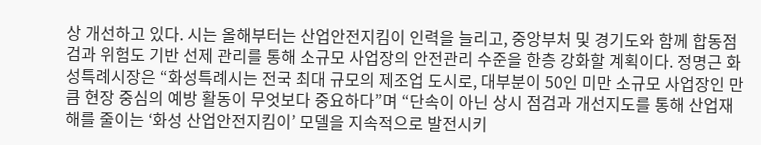상 개선하고 있다. 시는 올해부터는 산업안전지킴이 인력을 늘리고, 중앙부처 및 경기도와 함께 합동점검과 위험도 기반 선제 관리를 통해 소규모 사업장의 안전관리 수준을 한층 강화할 계획이다. 정명근 화성특례시장은 “화성특례시는 전국 최대 규모의 제조업 도시로, 대부분이 50인 미만 소규모 사업장인 만큼 현장 중심의 예방 활동이 무엇보다 중요하다”며 “단속이 아닌 상시 점검과 개선지도를 통해 산업재해를 줄이는 ‘화성 산업안전지킴이’ 모델을 지속적으로 발전시키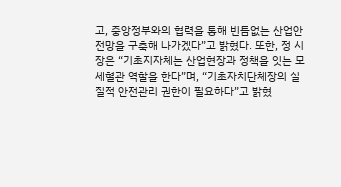고, 중앙정부와의 협력을 통해 빈틈없는 산업안전망을 구축해 나가겠다”고 밝혔다. 또한, 정 시장은 “기초지자체는 산업현장과 정책을 잇는 모세혈관 역할을 한다”며, “기초자치단체장의 실질적 안전관리 권한이 필요하다”고 밝혔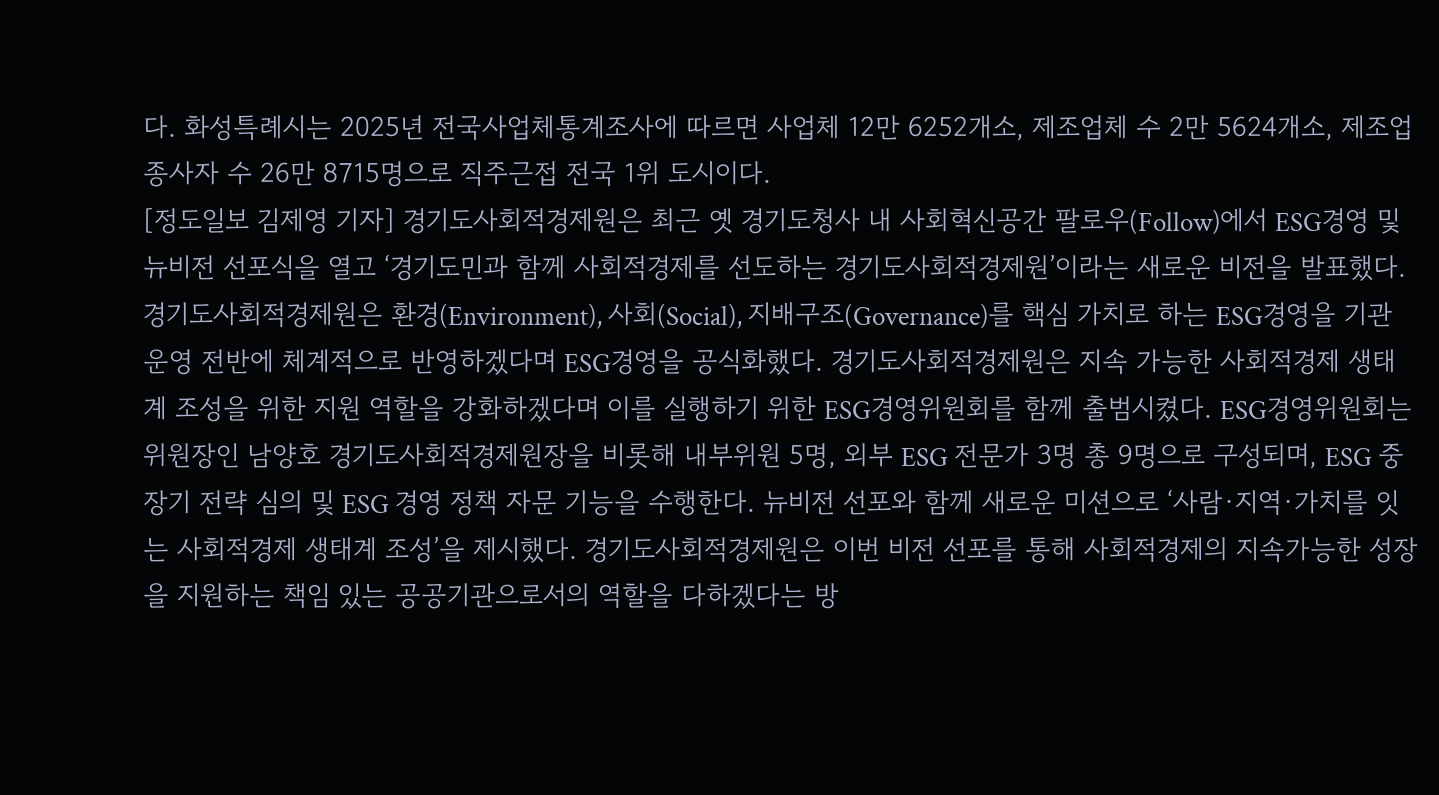다. 화성특례시는 2025년 전국사업체통계조사에 따르면 사업체 12만 6252개소, 제조업체 수 2만 5624개소, 제조업 종사자 수 26만 8715명으로 직주근접 전국 1위 도시이다.
[정도일보 김제영 기자] 경기도사회적경제원은 최근 옛 경기도청사 내 사회혁신공간 팔로우(Follow)에서 ESG경영 및 뉴비전 선포식을 열고 ‘경기도민과 함께 사회적경제를 선도하는 경기도사회적경제원’이라는 새로운 비전을 발표했다. 경기도사회적경제원은 환경(Environment), 사회(Social), 지배구조(Governance)를 핵심 가치로 하는 ESG경영을 기관 운영 전반에 체계적으로 반영하겠다며 ESG경영을 공식화했다. 경기도사회적경제원은 지속 가능한 사회적경제 생태계 조성을 위한 지원 역할을 강화하겠다며 이를 실행하기 위한 ESG경영위원회를 함께 출범시켰다. ESG경영위원회는 위원장인 남양호 경기도사회적경제원장을 비롯해 내부위원 5명, 외부 ESG 전문가 3명 총 9명으로 구성되며, ESG 중장기 전략 심의 및 ESG 경영 정책 자문 기능을 수행한다. 뉴비전 선포와 함께 새로운 미션으로 ‘사람·지역·가치를 잇는 사회적경제 생태계 조성’을 제시했다. 경기도사회적경제원은 이번 비전 선포를 통해 사회적경제의 지속가능한 성장을 지원하는 책임 있는 공공기관으로서의 역할을 다하겠다는 방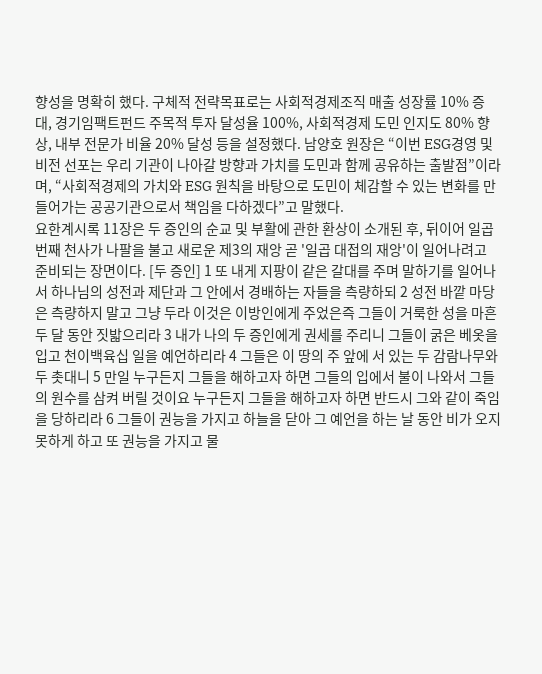향성을 명확히 했다. 구체적 전략목표로는 사회적경제조직 매출 성장률 10% 증대, 경기임팩트펀드 주목적 투자 달성율 100%, 사회적경제 도민 인지도 80% 향상, 내부 전문가 비율 20% 달성 등을 설정했다. 남양호 원장은 “이번 ESG경영 및 비전 선포는 우리 기관이 나아갈 방향과 가치를 도민과 함께 공유하는 출발점”이라며, “사회적경제의 가치와 ESG 원칙을 바탕으로 도민이 체감할 수 있는 변화를 만들어가는 공공기관으로서 책임을 다하겠다”고 말했다.
요한계시록 11장은 두 증인의 순교 및 부활에 관한 환상이 소개된 후, 뒤이어 일곱 번째 천사가 나팔을 불고 새로운 제3의 재앙 곧 '일곱 대접의 재앙'이 일어나려고 준비되는 장면이다. [두 증인] 1 또 내게 지팡이 같은 갈대를 주며 말하기를 일어나서 하나님의 성전과 제단과 그 안에서 경배하는 자들을 측량하되 2 성전 바깥 마당은 측량하지 말고 그냥 두라 이것은 이방인에게 주었은즉 그들이 거룩한 성을 마흔두 달 동안 짓밟으리라 3 내가 나의 두 증인에게 권세를 주리니 그들이 굵은 베옷을 입고 천이백육십 일을 예언하리라 4 그들은 이 땅의 주 앞에 서 있는 두 감람나무와 두 촛대니 5 만일 누구든지 그들을 해하고자 하면 그들의 입에서 불이 나와서 그들의 원수를 삼켜 버릴 것이요 누구든지 그들을 해하고자 하면 반드시 그와 같이 죽임을 당하리라 6 그들이 권능을 가지고 하늘을 닫아 그 예언을 하는 날 동안 비가 오지 못하게 하고 또 권능을 가지고 물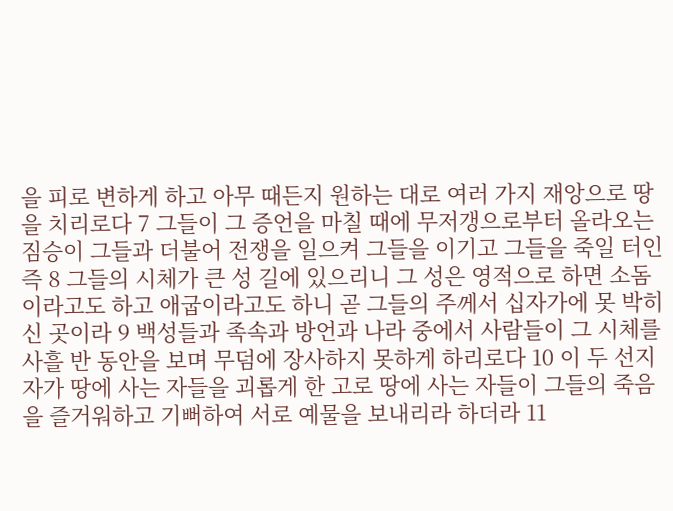을 피로 변하게 하고 아무 때든지 원하는 대로 여러 가지 재앙으로 땅을 치리로다 7 그들이 그 증언을 마칠 때에 무저갱으로부터 올라오는 짐승이 그들과 더불어 전쟁을 일으켜 그들을 이기고 그들을 죽일 터인즉 8 그들의 시체가 큰 성 길에 있으리니 그 성은 영적으로 하면 소돔이라고도 하고 애굽이라고도 하니 곧 그들의 주께서 십자가에 못 박히신 곳이라 9 백성들과 족속과 방언과 나라 중에서 사람들이 그 시체를 사흘 반 동안을 보며 무덤에 장사하지 못하게 하리로다 10 이 두 선지자가 땅에 사는 자들을 괴롭게 한 고로 땅에 사는 자들이 그들의 죽음을 즐거워하고 기뻐하여 서로 예물을 보내리라 하더라 11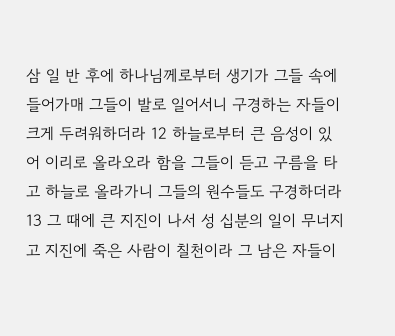삼 일 반 후에 하나님께로부터 생기가 그들 속에 들어가매 그들이 발로 일어서니 구경하는 자들이 크게 두려워하더라 12 하늘로부터 큰 음성이 있어 이리로 올라오라 함을 그들이 듣고 구름을 타고 하늘로 올라가니 그들의 원수들도 구경하더라 13 그 때에 큰 지진이 나서 성 십분의 일이 무너지고 지진에 죽은 사람이 칠천이라 그 남은 자들이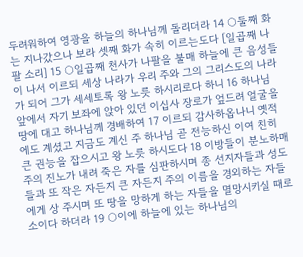두려워하여 영광을 하늘의 하나님께 돌리더라 14 ○둘째 화는 지나갔으나 보라 셋째 화가 속히 이르는도다 [일곱째 나팔 소리] 15 ○일곱째 천사가 나팔을 불매 하늘에 큰 음성들이 나서 이르되 세상 나라가 우리 주와 그의 그리스도의 나라가 되어 그가 세세토록 왕 노릇 하시리로다 하니 16 하나님 앞에서 자기 보좌에 앉아 있던 이십사 장로가 엎드려 얼굴을 땅에 대고 하나님께 경배하여 17 이르되 감사하옵나니 옛적에도 계셨고 지금도 계신 주 하나님 곧 전능하신 이여 친히 큰 권능을 잡으시고 왕 노릇 하시도다 18 이방들이 분노하매 주의 진노가 내려 죽은 자를 심판하시며 종 선지자들과 성도들과 또 작은 자든지 큰 자든지 주의 이름을 경외하는 자들에게 상 주시며 또 땅을 망하게 하는 자들을 멸망시키실 때로소이다 하더라 19 ○이에 하늘에 있는 하나님의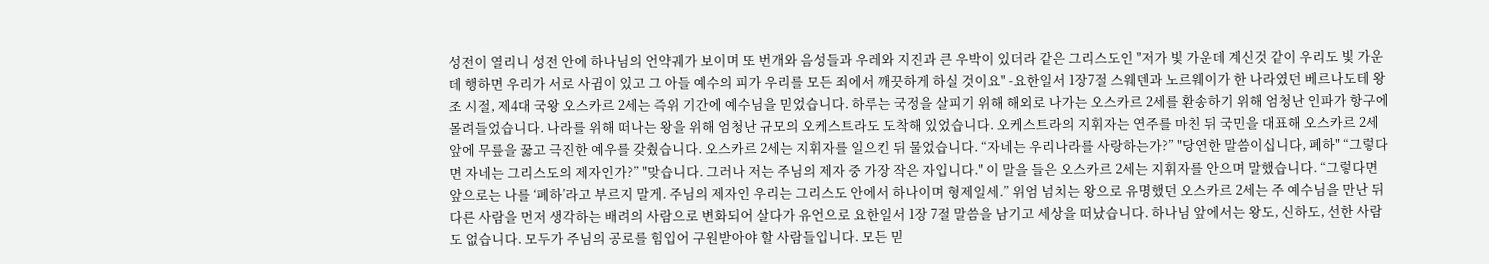성전이 열리니 성전 안에 하나님의 언약궤가 보이며 또 번개와 음성들과 우레와 지진과 큰 우박이 있더라 같은 그리스도인 "저가 빛 가운데 계신것 같이 우리도 빛 가운데 행하면 우리가 서로 사귐이 있고 그 아들 예수의 피가 우리를 모든 죄에서 깨끗하게 하실 것이요" -요한일서 1장7절 스웨덴과 노르웨이가 한 나라였던 베르나도테 왕조 시절, 제4대 국왕 오스카르 2세는 즉위 기간에 예수님을 믿었습니다. 하루는 국정을 살피기 위해 해외로 나가는 오스카르 2세를 환송하기 위해 엄청난 인파가 항구에 몰려들었습니다. 나라를 위해 떠나는 왕을 위해 엄청난 규모의 오케스트라도 도착해 있었습니다. 오케스트라의 지휘자는 연주를 마친 뒤 국민을 대표해 오스카르 2세 앞에 무릎을 꿇고 극진한 예우를 갖췄습니다. 오스카르 2세는 지휘자를 일으킨 뒤 물었습니다. “자네는 우리나라를 사랑하는가?” "당연한 말씀이십니다, 폐하" “그렇다면 자네는 그리스도의 제자인가?” "맞습니다. 그러나 저는 주님의 제자 중 가장 작은 자입니다." 이 말을 들은 오스카르 2세는 지휘자를 안으며 말했습니다. “그렇다면 앞으로는 나를 ‘폐하’라고 부르지 말게. 주님의 제자인 우리는 그리스도 안에서 하나이며 형제일세.” 위엄 넘치는 왕으로 유명했던 오스카르 2세는 주 예수님을 만난 뒤 다른 사람을 먼저 생각하는 배려의 사람으로 변화되어 살다가 유언으로 요한일서 1장 7절 말씀을 남기고 세상을 떠났습니다. 하나님 앞에서는 왕도, 신하도, 선한 사람도 없습니다. 모두가 주님의 공로를 힘입어 구원받아야 할 사람들입니다. 모든 믿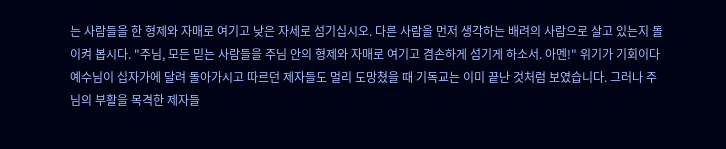는 사람들을 한 형제와 자매로 여기고 낮은 자세로 섬기십시오. 다른 사람을 먼저 생각하는 배려의 사람으로 살고 있는지 돌이켜 봅시다. "주님, 모든 믿는 사람들을 주님 안의 형제와 자매로 여기고 겸손하게 섬기게 하소서. 아멘!" 위기가 기회이다 예수님이 십자가에 달려 돌아가시고 따르던 제자들도 멀리 도망쳤을 때 기독교는 이미 끝난 것처럼 보였습니다. 그러나 주님의 부활을 목격한 제자들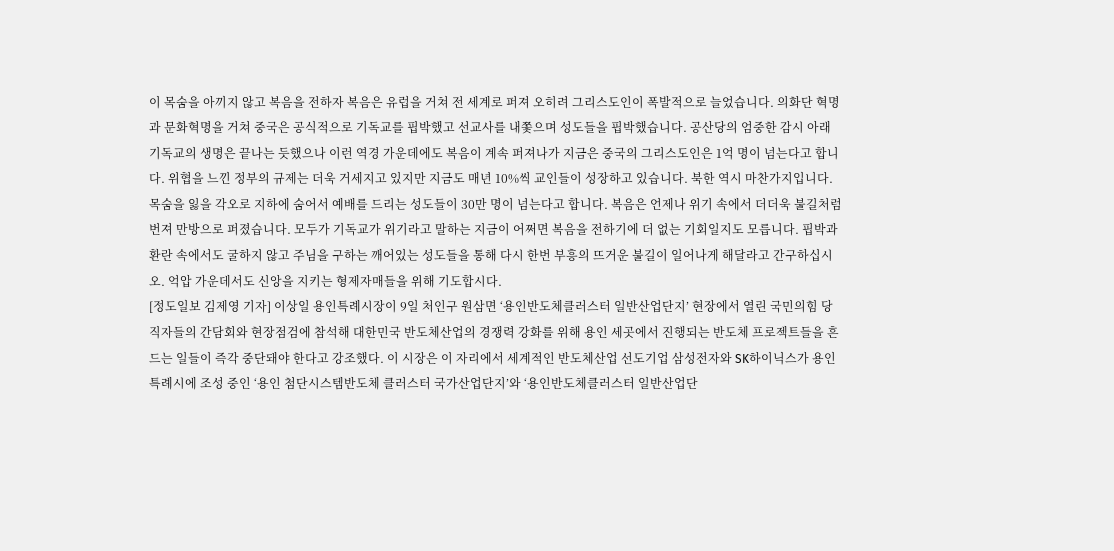이 목숨을 아끼지 않고 복음을 전하자 복음은 유럽을 거쳐 전 세계로 퍼져 오히려 그리스도인이 폭발적으로 늘었습니다. 의화단 혁명과 문화혁명을 거쳐 중국은 공식적으로 기독교를 핍박했고 선교사를 내쫓으며 성도들을 핍박했습니다. 공산당의 엄중한 감시 아래 기독교의 생명은 끝나는 듯했으나 이런 역경 가운데에도 복음이 계속 퍼져나가 지금은 중국의 그리스도인은 1억 명이 넘는다고 합니다. 위협을 느낀 정부의 규제는 더욱 거세지고 있지만 지금도 매년 10%씩 교인들이 성장하고 있습니다. 북한 역시 마찬가지입니다. 목숨을 잃을 각오로 지하에 숨어서 예배를 드리는 성도들이 30만 명이 넘는다고 합니다. 복음은 언제나 위기 속에서 더더욱 불길처럼 번져 만방으로 퍼졌습니다. 모두가 기독교가 위기라고 말하는 지금이 어쩌면 복음을 전하기에 더 없는 기회일지도 모릅니다. 핍박과 환란 속에서도 굴하지 않고 주님을 구하는 깨어있는 성도들을 통해 다시 한번 부흥의 뜨거운 불길이 일어나게 해달라고 간구하십시오. 억압 가운데서도 신앙을 지키는 형제자매들을 위해 기도합시다.
[정도일보 김제영 기자] 이상일 용인특례시장이 9일 처인구 원삼면 ‘용인반도체클러스터 일반산업단지’ 현장에서 열린 국민의힘 당직자들의 간담회와 현장점검에 참석해 대한민국 반도체산업의 경쟁력 강화를 위해 용인 세곳에서 진행되는 반도체 프로젝트들을 흔드는 일들이 즉각 중단돼야 한다고 강조했다. 이 시장은 이 자리에서 세계적인 반도체산업 선도기업 삼성전자와 SK하이닉스가 용인특례시에 조성 중인 ‘용인 첨단시스템반도체 클러스터 국가산업단지’와 ‘용인반도체클러스터 일반산업단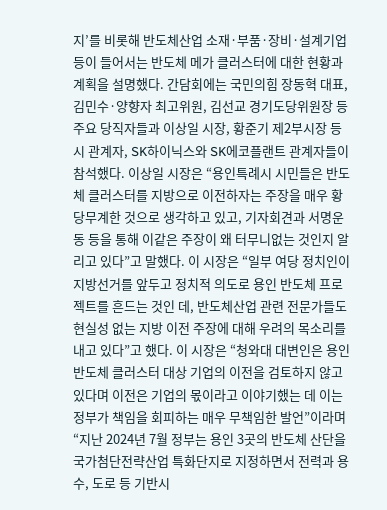지’를 비롯해 반도체산업 소재·부품·장비·설계기업 등이 들어서는 반도체 메가 클러스터에 대한 현황과 계획을 설명했다. 간담회에는 국민의힘 장동혁 대표, 김민수·양향자 최고위원, 김선교 경기도당위원장 등 주요 당직자들과 이상일 시장, 황준기 제2부시장 등 시 관계자, SK하이닉스와 SK에코플랜트 관계자들이 참석했다. 이상일 시장은 “용인특례시 시민들은 반도체 클러스터를 지방으로 이전하자는 주장을 매우 황당무계한 것으로 생각하고 있고, 기자회견과 서명운동 등을 통해 이같은 주장이 왜 터무니없는 것인지 알리고 있다”고 말했다. 이 시장은 “일부 여당 정치인이 지방선거를 앞두고 정치적 의도로 용인 반도체 프로젝트를 흔드는 것인 데, 반도체산업 관련 전문가들도 현실성 없는 지방 이전 주장에 대해 우려의 목소리를 내고 있다”고 했다. 이 시장은 “청와대 대변인은 용인 반도체 클러스터 대상 기업의 이전을 검토하지 않고 있다며 이전은 기업의 몫이라고 이야기했는 데 이는 정부가 책임을 회피하는 매우 무책임한 발언”이라며 “지난 2024년 7월 정부는 용인 3곳의 반도체 산단을 국가첨단전략산업 특화단지로 지정하면서 전력과 용수, 도로 등 기반시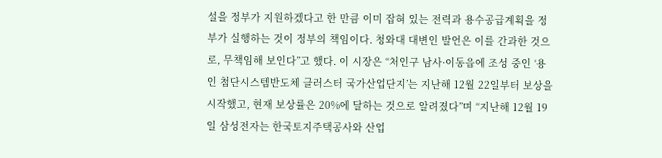설을 정부가 지원하겠다고 한 만큼 이미 잡혀 있는 전력과 용수공급계획을 정부가 실행하는 것이 정부의 책임이다. 청와대 대변인 발언은 이를 간과한 것으로, 무책임해 보인다”고 했다. 이 시장은 “처인구 남사·이동읍에 조성 중인 ‘용인 첨단시스템반도체 클러스터 국가산업단지’는 지난해 12월 22일부터 보상을 시작했고, 현재 보상률은 20%에 달하는 것으로 알려졌다”며 “지난해 12월 19일 삼성전자는 한국토지주택공사와 산업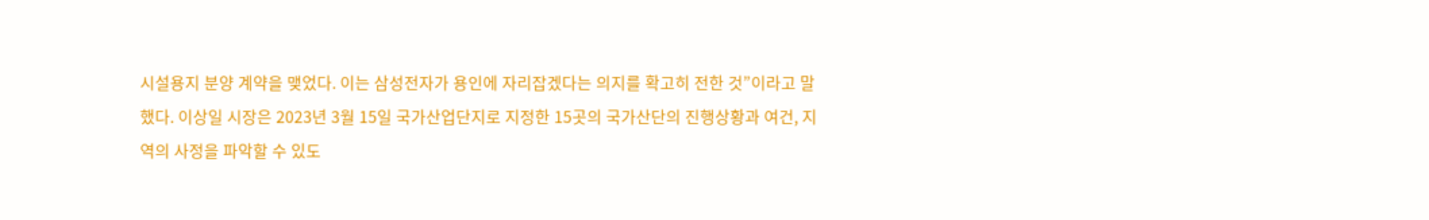시설용지 분양 계약을 맺었다. 이는 삼성전자가 용인에 자리잡겠다는 의지를 확고히 전한 것”이라고 말했다. 이상일 시장은 2023년 3월 15일 국가산업단지로 지정한 15곳의 국가산단의 진행상황과 여건, 지역의 사정을 파악할 수 있도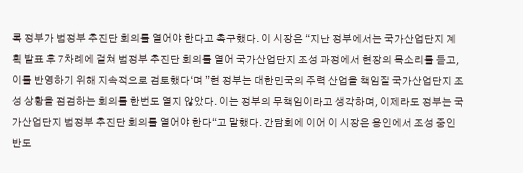록 정부가 범정부 추진단 회의를 열어야 한다고 촉구했다. 이 시장은 “지난 정부에서는 국가산업단지 계획 발표 후 7차례에 걸쳐 범정부 추진단 회의를 열어 국가산업단지 조성 과정에서 현장의 목소리를 듣고, 이를 반영하기 위해 지속적으로 검토했다‘며 ”현 정부는 대한민국의 주력 산업을 책임질 국가산업단지 조성 상황을 점검하는 회의를 한번도 열지 않았다. 이는 정부의 무책임이라고 생각하며, 이제라도 정부는 국가산업단지 범정부 추진단 회의를 열어야 한다“고 말했다. 간담회에 이어 이 시장은 용인에서 조성 중인 반도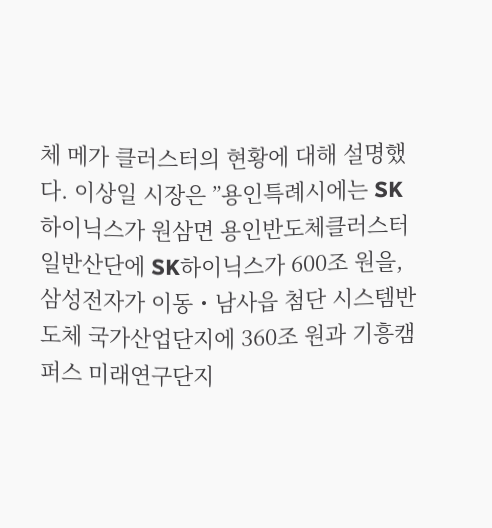체 메가 클러스터의 현황에 대해 설명했다. 이상일 시장은 ”용인특례시에는 SK하이닉스가 원삼면 용인반도체클러스터 일반산단에 SK하이닉스가 600조 원을, 삼성전자가 이동・남사읍 첨단 시스템반도체 국가산업단지에 360조 원과 기흥캠퍼스 미래연구단지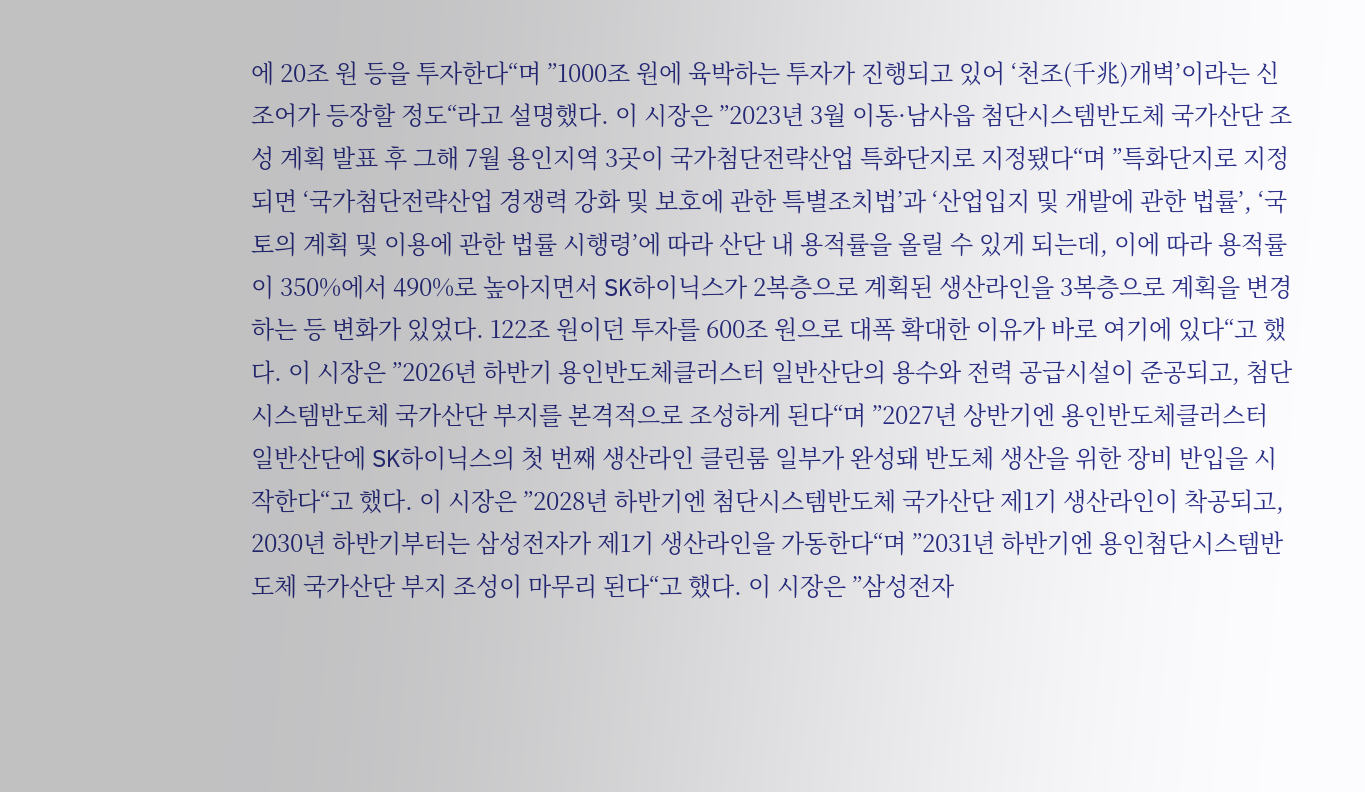에 20조 원 등을 투자한다“며 ”1000조 원에 육박하는 투자가 진행되고 있어 ‘천조(千兆)개벽’이라는 신조어가 등장할 정도“라고 설명했다. 이 시장은 ”2023년 3월 이동·남사읍 첨단시스템반도체 국가산단 조성 계획 발표 후 그해 7월 용인지역 3곳이 국가첨단전략산업 특화단지로 지정됐다“며 ”특화단지로 지정되면 ‘국가첨단전략산업 경쟁력 강화 및 보호에 관한 특별조치법’과 ‘산업입지 및 개발에 관한 법률’, ‘국토의 계획 및 이용에 관한 법률 시행령’에 따라 산단 내 용적률을 올릴 수 있게 되는데, 이에 따라 용적률이 350%에서 490%로 높아지면서 SK하이닉스가 2복층으로 계획된 생산라인을 3복층으로 계획을 변경하는 등 변화가 있었다. 122조 원이던 투자를 600조 원으로 대폭 확대한 이유가 바로 여기에 있다“고 했다. 이 시장은 ”2026년 하반기 용인반도체클러스터 일반산단의 용수와 전력 공급시설이 준공되고, 첨단시스템반도체 국가산단 부지를 본격적으로 조성하게 된다“며 ”2027년 상반기엔 용인반도체클러스터 일반산단에 SK하이닉스의 첫 번째 생산라인 클린룸 일부가 완성돼 반도체 생산을 위한 장비 반입을 시작한다“고 했다. 이 시장은 ”2028년 하반기엔 첨단시스템반도체 국가산단 제1기 생산라인이 착공되고, 2030년 하반기부터는 삼성전자가 제1기 생산라인을 가동한다“며 ”2031년 하반기엔 용인첨단시스템반도체 국가산단 부지 조성이 마무리 된다“고 했다. 이 시장은 ”삼성전자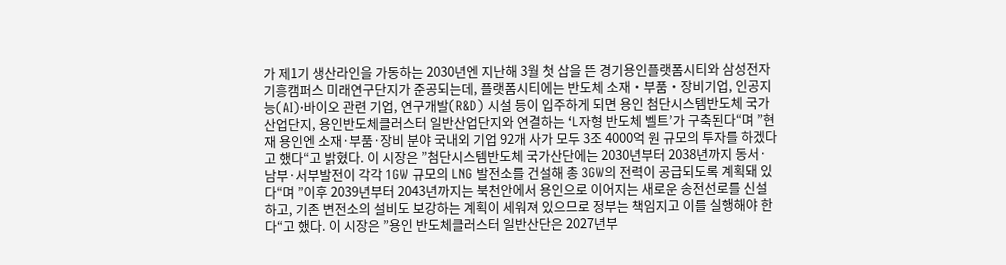가 제1기 생산라인을 가동하는 2030년엔 지난해 3월 첫 삽을 뜬 경기용인플랫폼시티와 삼성전자 기흥캠퍼스 미래연구단지가 준공되는데, 플랫폼시티에는 반도체 소재‧부품‧장비기업, 인공지능(AI)‧바이오 관련 기업, 연구개발(R&D) 시설 등이 입주하게 되면 용인 첨단시스템반도체 국가산업단지, 용인반도체클러스터 일반산업단지와 연결하는 ‘L자형 반도체 벨트’가 구축된다“며 ”현재 용인엔 소재·부품·장비 분야 국내외 기업 92개 사가 모두 3조 4000억 원 규모의 투자를 하겠다고 했다“고 밝혔다. 이 시장은 ”첨단시스템반도체 국가산단에는 2030년부터 2038년까지 동서·남부·서부발전이 각각 1GW 규모의 LNG 발전소를 건설해 총 3GW의 전력이 공급되도록 계획돼 있다“며 ”이후 2039년부터 2043년까지는 북천안에서 용인으로 이어지는 새로운 송전선로를 신설하고, 기존 변전소의 설비도 보강하는 계획이 세워져 있으므로 정부는 책임지고 이를 실행해야 한다“고 했다. 이 시장은 ”용인 반도체클러스터 일반산단은 2027년부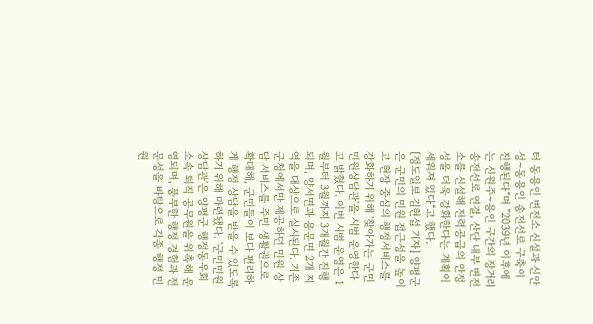터 동용인 변전소 신설과 신안성~동용인 송전선로 구축이 진행된다“며 ”2039년 이후에는 신원주~용인 구간의 장거리 송전선로 연결, 산단 내부 변전소를 신설해 전력공급의 안정성을 더욱 강화한다는 계획이 세워져 있다“고 했다.
[정도일보 김현섭 기자] 양평군은 군민의 민원 접근성을 높이고 현장 중심의 행정서비스를 강화하기 위해 '찾아가는 군민민원상담관'을 시범 운영한다고 밝혔다. 이번 시범 운영은 1월부터 3월까지 3개월간 진행되며, 양서면과 용문면 2개 지역을 대상으로 실시된다. 기존 군청에서만 제공하던 민원 상담 서비스를 주민 생활권으로 확대해, 군민들이 보다 편리하게 행정 상담을 받을 수 있도록 하기 위해 마련됐다. '군민민원상담관'은 양평군 행정동우회 소속 퇴직 공무원을 위촉해 운영되며, 풍부한 행정 경험과 전문성을 바탕으로 각종 행정 민원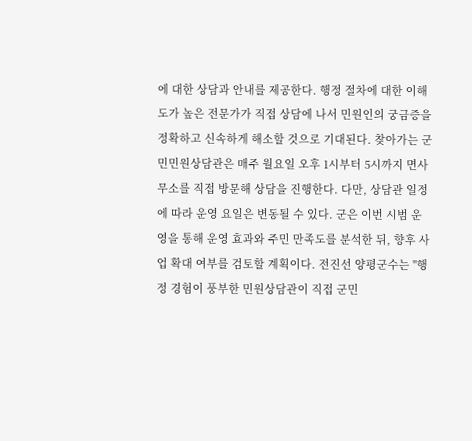에 대한 상담과 안내를 제공한다. 행정 절차에 대한 이해도가 높은 전문가가 직접 상담에 나서 민원인의 궁금증을 정확하고 신속하게 해소할 것으로 기대된다. 찾아가는 군민민원상담관은 매주 월요일 오후 1시부터 5시까지 면사무소를 직접 방문해 상담을 진행한다. 다만, 상담관 일정에 따라 운영 요일은 변동될 수 있다. 군은 이번 시범 운영을 통해 운영 효과와 주민 만족도를 분석한 뒤, 향후 사업 확대 여부를 검토할 계획이다. 전진선 양평군수는 "행정 경험이 풍부한 민원상담관이 직접 군민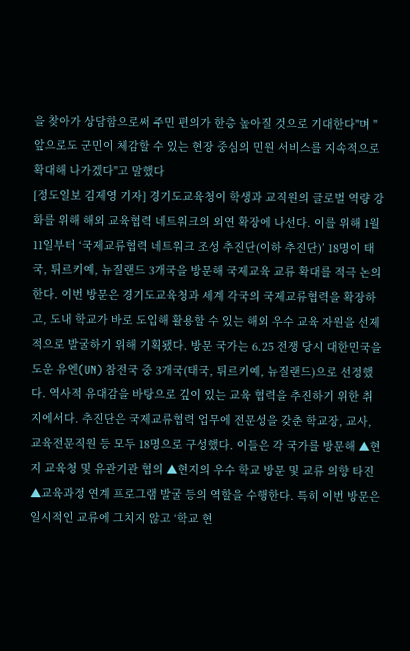을 찾아가 상담함으로써 주민 편의가 한층 높아질 것으로 기대한다"며 "앞으로도 군민이 체감할 수 있는 현장 중심의 민원 서비스를 지속적으로 확대해 나가겠다"고 말했다
[정도일보 김제영 기자] 경기도교육청이 학생과 교직원의 글로벌 역량 강화를 위해 해외 교육협력 네트워크의 외연 확장에 나선다. 이를 위해 1월 11일부터 ‘국제교류협력 네트워크 조성 추진단(이하 추진단)’ 18명이 태국, 튀르키예, 뉴질랜드 3개국을 방문해 국제교육 교류 확대를 적극 논의한다. 이번 방문은 경기도교육청과 세계 각국의 국제교류협력을 확장하고, 도내 학교가 바로 도입해 활용할 수 있는 해외 우수 교육 자원을 선제적으로 발굴하기 위해 기획됐다. 방문 국가는 6.25 전쟁 당시 대한민국을 도운 유엔(UN) 참전국 중 3개국(태국, 튀르키예, 뉴질랜드)으로 선정했다. 역사적 유대감을 바탕으로 깊이 있는 교육 협력을 추진하기 위한 취지에서다. 추진단은 국제교류협력 업무에 전문성을 갖춘 학교장, 교사, 교육전문직원 등 모두 18명으로 구성했다. 이들은 각 국가를 방문해 ▲현지 교육청 및 유관기관 협의 ▲현지의 우수 학교 방문 및 교류 의향 타진 ▲교육과정 연계 프로그램 발굴 등의 역할을 수행한다. 특히 이번 방문은 일시적인 교류에 그치지 않고 ‘학교 현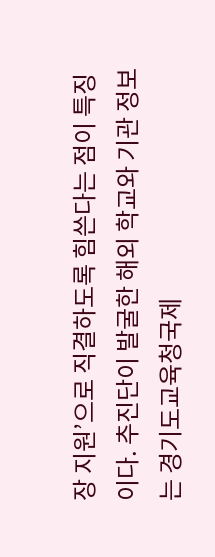장 지원’으로 직결하도록 힘쓴다는 점이 특징이다. 추진단이 발굴한 해외 학교와 기관 정보는 경기도교육청국제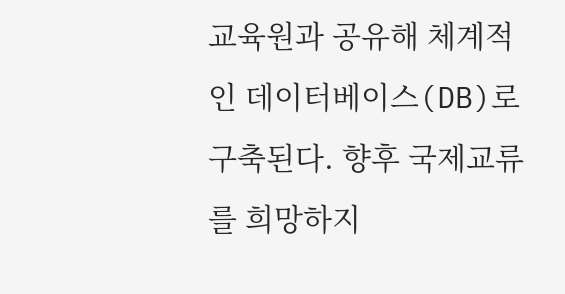교육원과 공유해 체계적인 데이터베이스(DB)로 구축된다. 향후 국제교류를 희망하지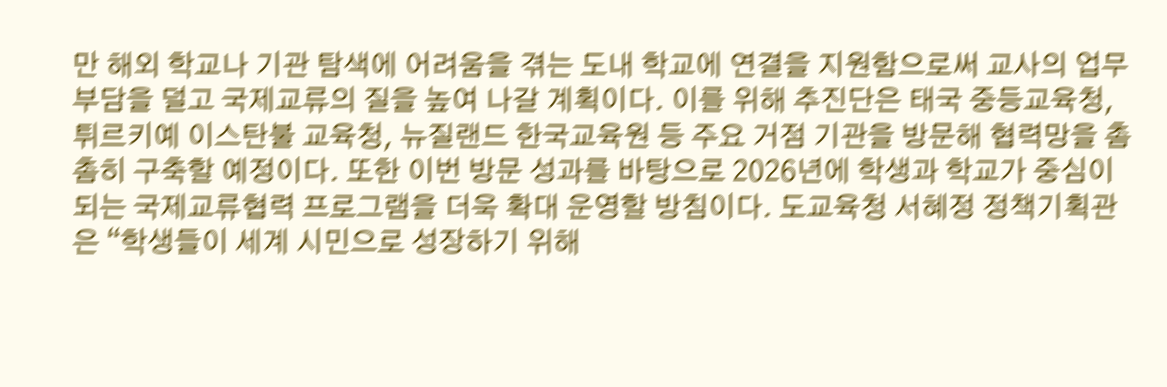만 해외 학교나 기관 탐색에 어려움을 겪는 도내 학교에 연결을 지원함으로써 교사의 업무 부담을 덜고 국제교류의 질을 높여 나갈 계획이다. 이를 위해 추진단은 태국 중등교육청, 튀르키예 이스탄불 교육청, 뉴질랜드 한국교육원 등 주요 거점 기관을 방문해 협력망을 촘촘히 구축할 예정이다. 또한 이번 방문 성과를 바탕으로 2026년에 학생과 학교가 중심이 되는 국제교류협력 프로그램을 더욱 확대 운영할 방침이다. 도교육청 서혜정 정책기획관은 “학생들이 세계 시민으로 성장하기 위해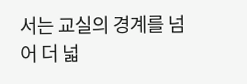서는 교실의 경계를 넘어 더 넓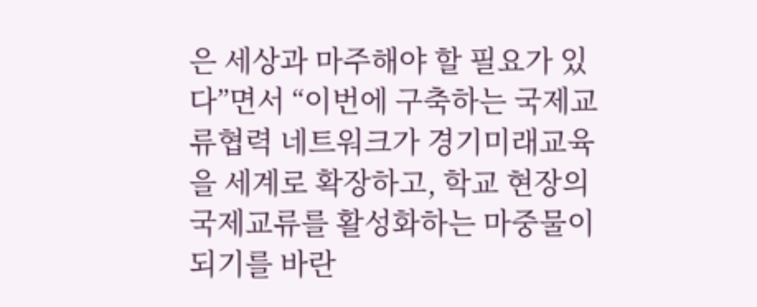은 세상과 마주해야 할 필요가 있다”면서 “이번에 구축하는 국제교류협력 네트워크가 경기미래교육을 세계로 확장하고, 학교 현장의 국제교류를 활성화하는 마중물이 되기를 바란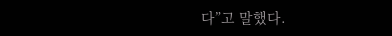다”고 말했다.